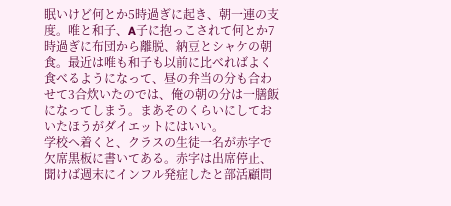眠いけど何とか5時過ぎに起き、朝一連の支度。唯と和子、A子に抱っこされて何とか7時過ぎに布団から離脱、納豆とシャケの朝食。最近は唯も和子も以前に比べればよく食べるようになって、昼の弁当の分も合わせて3合炊いたのでは、俺の朝の分は一膳飯になってしまう。まあそのくらいにしておいたほうがダイエットにはいい。
学校へ着くと、クラスの生徒一名が赤字で欠席黒板に書いてある。赤字は出席停止、聞けば週末にインフル発症したと部活顧問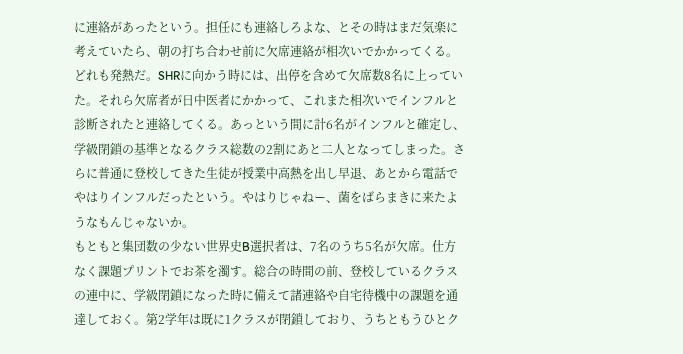に連絡があったという。担任にも連絡しろよな、とその時はまだ気楽に考えていたら、朝の打ち合わせ前に欠席連絡が相次いでかかってくる。どれも発熱だ。SHRに向かう時には、出停を含めて欠席数8名に上っていた。それら欠席者が日中医者にかかって、これまた相次いでインフルと診断されたと連絡してくる。あっという間に計6名がインフルと確定し、学級閉鎖の基準となるクラス総数の2割にあと二人となってしまった。さらに普通に登校してきた生徒が授業中高熱を出し早退、あとから電話でやはりインフルだったという。やはりじゃねー、菌をばらまきに来たようなもんじゃないか。
もともと集団数の少ない世界史B選択者は、7名のうち5名が欠席。仕方なく課題プリントでお茶を濁す。総合の時間の前、登校しているクラスの連中に、学級閉鎖になった時に備えて諸連絡や自宅待機中の課題を通達しておく。第2学年は既に1クラスが閉鎖しており、うちともうひとク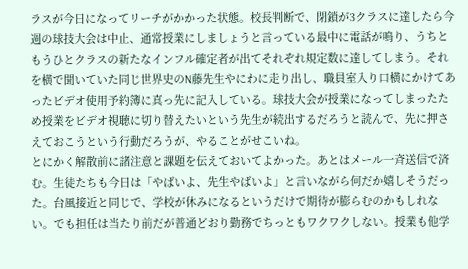ラスが今日になってリーチがかかった状態。校長判断で、閉鎖が3クラスに達したら今週の球技大会は中止、通常授業にしましょうと言っている最中に電話が鳴り、うちともうひとクラスの新たなインフル確定者が出てそれぞれ規定数に達してしまう。それを横で聞いていた同じ世界史のN藤先生やにわに走り出し、職員室入り口横にかけてあったビデオ使用予約簿に真っ先に記入している。球技大会が授業になってしまったため授業をビデオ視聴に切り替えたいという先生が続出するだろうと読んで、先に押さえておこうという行動だろうが、やることがせこいね。
とにかく解散前に諸注意と課題を伝えておいてよかった。あとはメール一斉送信で済む。生徒たちも今日は「やばいよ、先生やばいよ」と言いながら何だか嬉しそうだった。台風接近と同じで、学校が休みになるというだけで期待が膨らむのかもしれない。でも担任は当たり前だが普通どおり勤務でちっともワクワクしない。授業も他学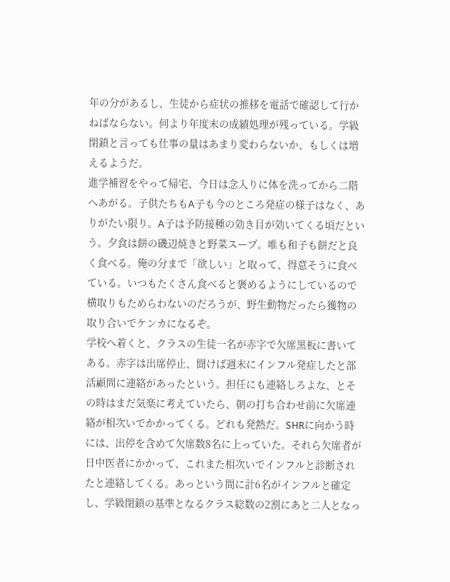年の分があるし、生徒から症状の推移を電話で確認して行かねばならない。何より年度末の成績処理が残っている。学級閉鎖と言っても仕事の量はあまり変わらないか、もしくは増えるようだ。
進学補習をやって帰宅、今日は念入りに体を洗ってから二階へあがる。子供たちもA子も今のところ発症の様子はなく、ありがたい限り。A子は予防接種の効き目が効いてくる頃だという。夕食は餅の磯辺焼きと野菜スープ。唯も和子も餅だと良く食べる。俺の分まで「欲しい」と取って、得意そうに食べている。いつもたくさん食べると褒めるようにしているので横取りもためらわないのだろうが、野生動物だったら獲物の取り合いでケンカになるぞ。
学校へ着くと、クラスの生徒一名が赤字で欠席黒板に書いてある。赤字は出席停止、聞けば週末にインフル発症したと部活顧問に連絡があったという。担任にも連絡しろよな、とその時はまだ気楽に考えていたら、朝の打ち合わせ前に欠席連絡が相次いでかかってくる。どれも発熱だ。SHRに向かう時には、出停を含めて欠席数8名に上っていた。それら欠席者が日中医者にかかって、これまた相次いでインフルと診断されたと連絡してくる。あっという間に計6名がインフルと確定し、学級閉鎖の基準となるクラス総数の2割にあと二人となっ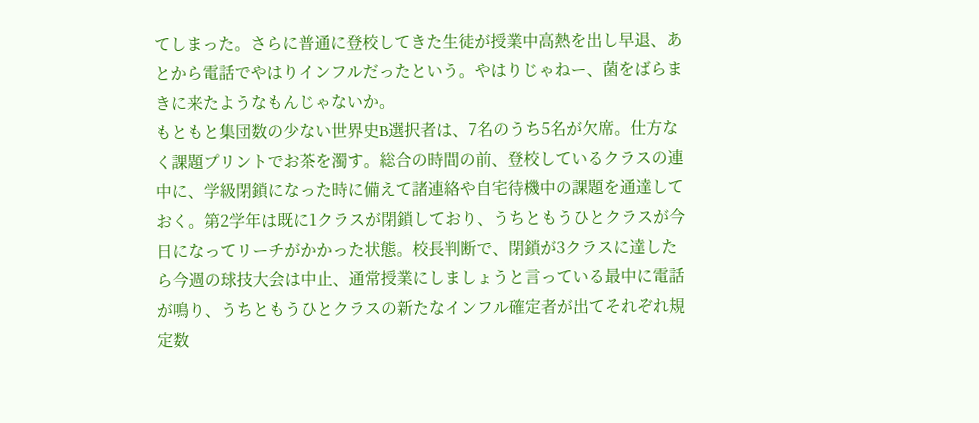てしまった。さらに普通に登校してきた生徒が授業中高熱を出し早退、あとから電話でやはりインフルだったという。やはりじゃねー、菌をばらまきに来たようなもんじゃないか。
もともと集団数の少ない世界史B選択者は、7名のうち5名が欠席。仕方なく課題プリントでお茶を濁す。総合の時間の前、登校しているクラスの連中に、学級閉鎖になった時に備えて諸連絡や自宅待機中の課題を通達しておく。第2学年は既に1クラスが閉鎖しており、うちともうひとクラスが今日になってリーチがかかった状態。校長判断で、閉鎖が3クラスに達したら今週の球技大会は中止、通常授業にしましょうと言っている最中に電話が鳴り、うちともうひとクラスの新たなインフル確定者が出てそれぞれ規定数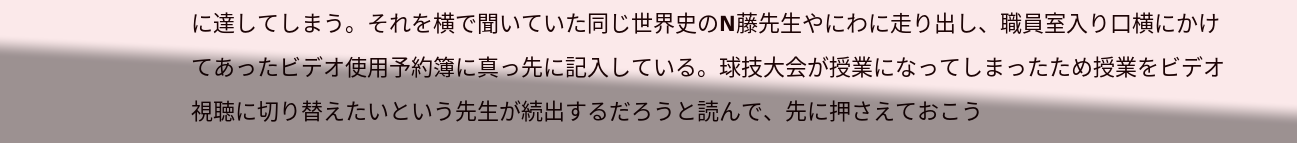に達してしまう。それを横で聞いていた同じ世界史のN藤先生やにわに走り出し、職員室入り口横にかけてあったビデオ使用予約簿に真っ先に記入している。球技大会が授業になってしまったため授業をビデオ視聴に切り替えたいという先生が続出するだろうと読んで、先に押さえておこう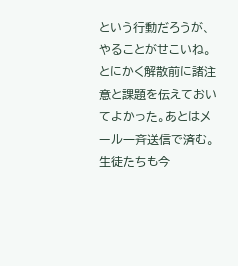という行動だろうが、やることがせこいね。
とにかく解散前に諸注意と課題を伝えておいてよかった。あとはメール一斉送信で済む。生徒たちも今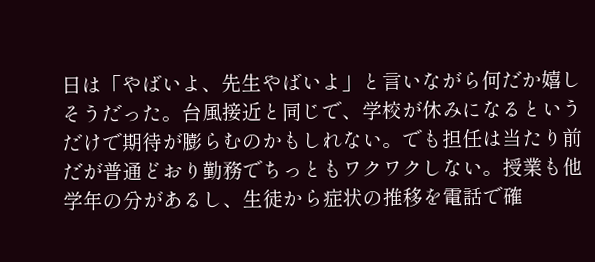日は「やばいよ、先生やばいよ」と言いながら何だか嬉しそうだった。台風接近と同じで、学校が休みになるというだけで期待が膨らむのかもしれない。でも担任は当たり前だが普通どおり勤務でちっともワクワクしない。授業も他学年の分があるし、生徒から症状の推移を電話で確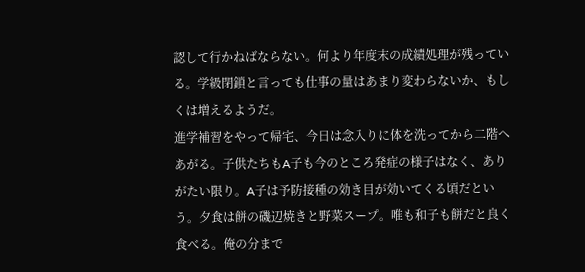認して行かねばならない。何より年度末の成績処理が残っている。学級閉鎖と言っても仕事の量はあまり変わらないか、もしくは増えるようだ。
進学補習をやって帰宅、今日は念入りに体を洗ってから二階へあがる。子供たちもA子も今のところ発症の様子はなく、ありがたい限り。A子は予防接種の効き目が効いてくる頃だという。夕食は餅の磯辺焼きと野菜スープ。唯も和子も餅だと良く食べる。俺の分まで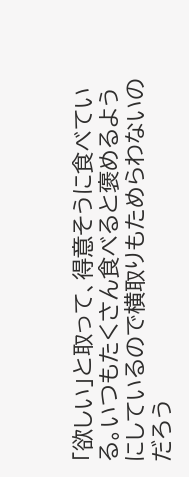「欲しい」と取って、得意そうに食べている。いつもたくさん食べると褒めるようにしているので横取りもためらわないのだろう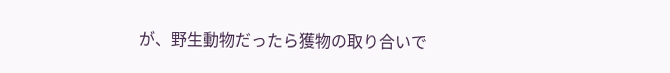が、野生動物だったら獲物の取り合いで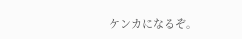ケンカになるぞ。